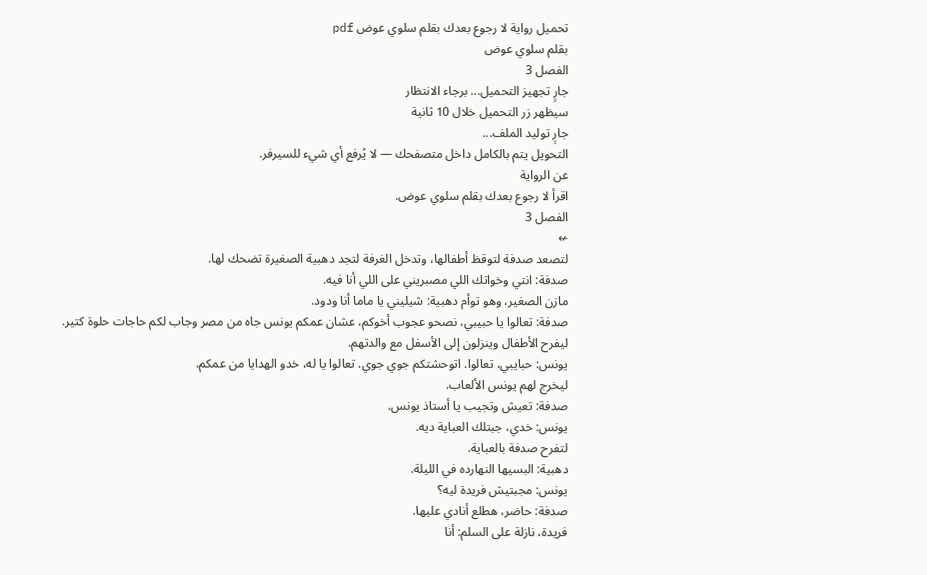تحميل رواية لا رجوع بعدك بقلم سلوي عوض pdf
بقلم سلوي عوض
الفصل 3
جارٍ تجهيز التحميل... برجاء الانتظار
سيظهر زر التحميل خلال 10 ثانية
جارٍ توليد الملف...
التحويل يتم بالكامل داخل متصفحك — لا يُرفع أي شيء للسيرفر.
عن الرواية
اقرأ لا رجوع بعدك بقلم سلوي عوض.
الفصل 3
↚
لتصعد صدفة لتوقظ أطفالها، وتدخل الغرفة لتجد دهبية الصغيرة تضحك لها.
صدفة: انتي وخواتك اللي مصبريني على اللي أنا فيه.
مازن الصغير، وهو توأم دهبية: شيليني يا ماما أنا ودود.
صدفة: تعالوا يا حبيبي، نصحو عجوب أخوكم، عشان عمكم يونس جاه من مصر وجاب لكم حاجات حلوة كتير.
ليفرح الأطفال وينزلون إلى الأسفل مع والدتهم.
يونس: حبايبي، تعالوا. اتوحشتكم جوي جوي. تعالوا يا له، خدو الهدايا من عمكم.
ليخرج لهم يونس الألعاب.
صدفة: تعيش وتجيب يا أستاذ يونس.
يونس: خدي، جبتلك العباية ديه.
لتفرح صدفة بالعباية.
دهبية: البسيها النهارده في الليلة.
يونس: مجبتيش فريدة ليه؟
صدفة: حاضر، هطلع أنادي عليها.
فريدة، نازلة على السلم: أنا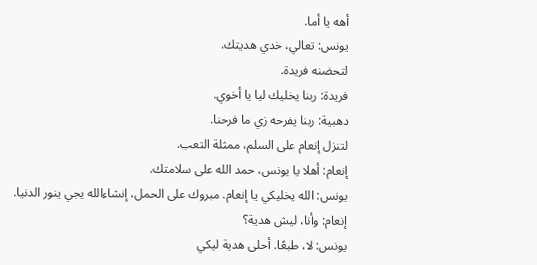أهه يا أما.
يونس: تعالي، خدي هديتك.
لتحضنه فريدة.
فريدة: ربنا يخليك ليا يا أخوي.
دهبية: ربنا يفرحه زي ما فرحنا.
لتنزل إنعام على السلم، ممثلة التعب.
إنعام: أهلا يا يونس، حمد الله على سلامتك.
يونس: الله يخليكي يا إنعام. مبروك على الحمل، إنشاءالله يجي ينور الدنيا.
إنعام: وأنا، ليش هدية؟
يونس: لا، طبعًا. أحلى هدية ليكي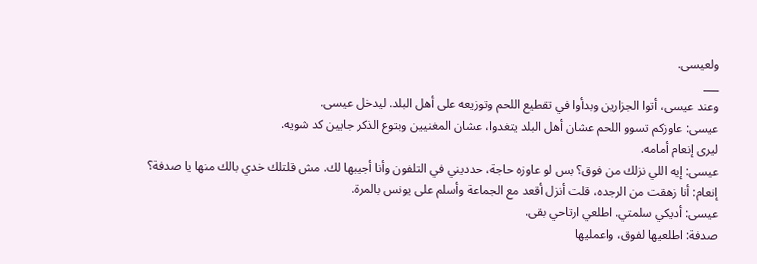ولعيسى.
___
وعند عيسى، أتوا الجزارين وبدأوا في تقطيع اللحم وتوزيعه على أهل البلد. ليدخل عيسى.
عيسى: عاوزكم تسوو اللحم عشان أهل البلد يتغدوا، عشان المغنيين وبتوع الذكر جايين كد شويه.
ليرى إنعام أمامه.
عيسى: إيه اللي نزلك من فوق؟ بس لو عاوزه حاجة، حدديني في التلفون وأنا أجيبها لك. مش قلتلك خدي بالك منها يا صدفة؟
إنعام: أنا زهقت من الرجده، قلت أنزل أقعد مع الجماعة وأسلم على يونس بالمرة.
عيسى: أديكي سلمتي. اطلعي ارتاحي بقى.
صدفة: اطلعيها لفوق، واعمليها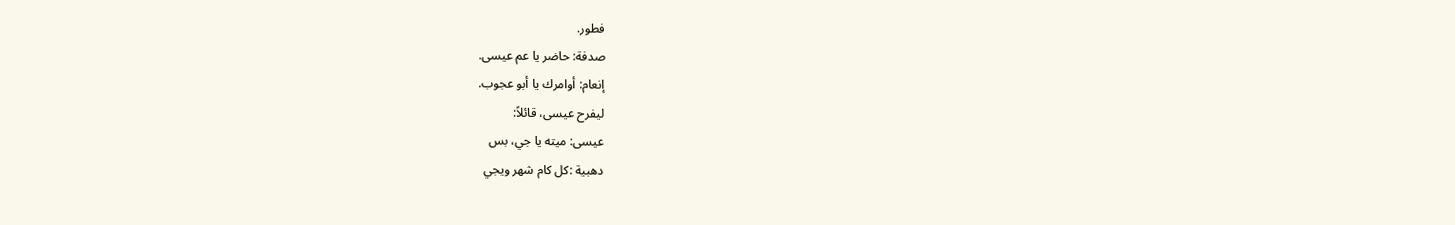فطور.
صدفة: حاضر يا عم عيسى.
إنعام: أوامرك يا أبو عجوب.
ليفرح عيسى، قائلاً:
عيسى: ميته يا جي، بس
دهبية :كل كام شهر ويجي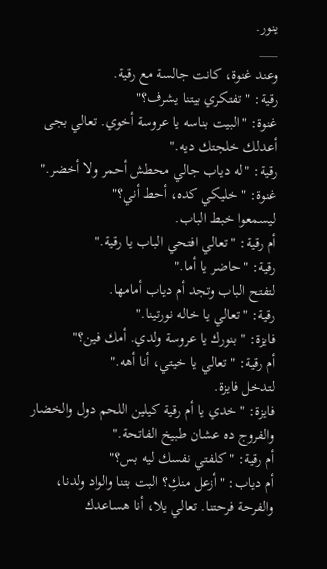ينور.
___
وعند غنوة، كانت جالسة مع رقية.
رقية: " تفتكري بيتنا يشرف؟"
غنوة: "البيت بناسه يا عروسة أخوي. تعالي بجى أعدلك خلجتك ديه."
رقية: "له دياب جالي محطش أحمر ولا أخضر."
غنوة: "خليكي كده، أحط أني؟"
ليسمعوا خبط الباب.
أم رقية: "تعالي افتحي الباب يا رقية."
رقية: "حاضر يا أما."
لتفتح الباب وتجد أم دياب أمامها.
رقية: "تعالي يا خاله نورتينا."
فايزة: "بنورك يا عروسة ولدي. أمك فين؟"
أم رقية: "تعالي يا خيتي، أنا أهه."
لتدخل فايزة.
فايزة: "خدي يا أم رقية كيلين اللحم دول والخضار والفروج ده عشان طبيخ الفاتحة."
أم رقية: "كلفتي نفسك ليه بس؟"
أم دياب: "أزعل منكِ؟ البت بتنا والواد ولدنا، والفرحة فرحتنا. تعالي يلا، أنا هساعدك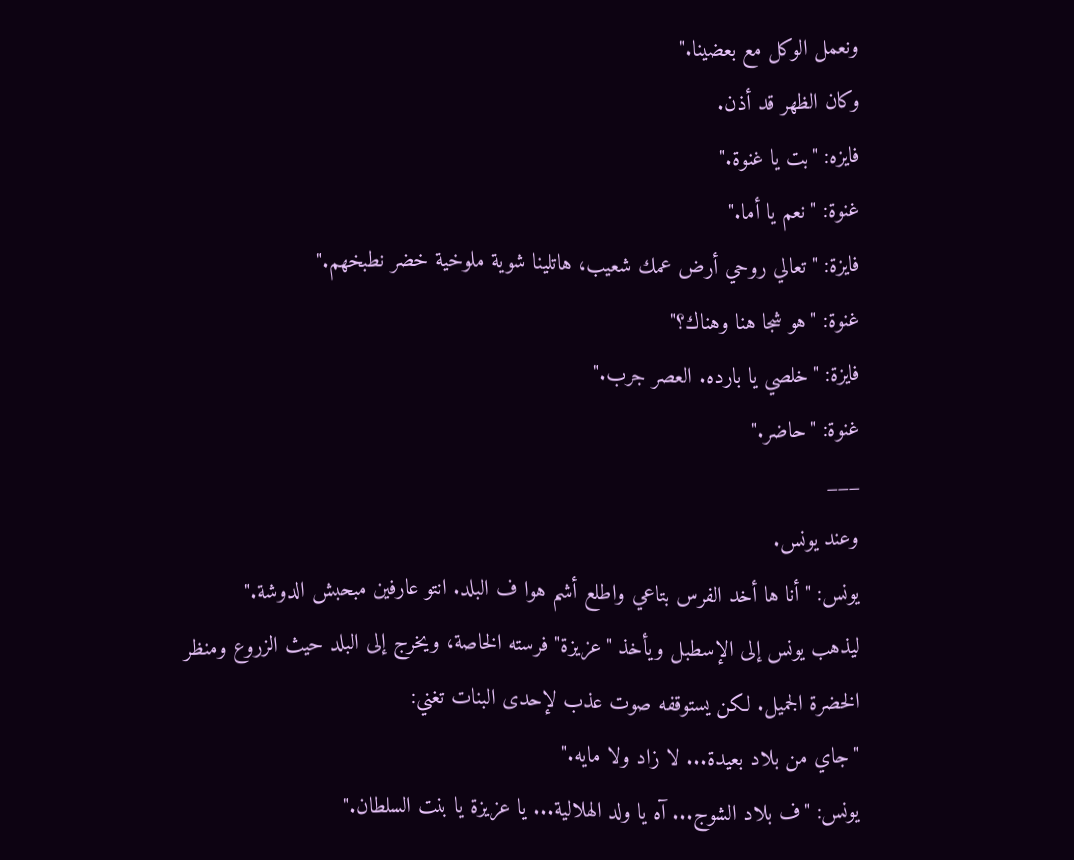ونعمل الوكل مع بعضينا."
وكان الظهر قد أذن.
فايزه: "بت يا غنوة."
غنوة: "نعم يا أما."
فايزة: "تعالي روحي أرض عمك شعيب، هاتلينا شوية ملوخية خضر نطبخهم."
غنوة: "هو شجا هنا وهناك؟"
فايزة: "خلصي يا بارده. العصر جرب."
غنوة: "حاضر."
___
وعند يونس.
يونس: "أنا ها أخد الفرس بتاعي واطلع أشم هوا ف البلد. انتو عارفين مبحبش الدوشة."
ليذهب يونس إلى الإسطبل ويأخذ "عزيزة" فرسته الخاصة، ويخرج إلى البلد حيث الزروع ومنظر الخضرة الجميل. لكن يستوقفه صوت عذب لإحدى البنات تغني:
"جاي من بلاد بعيدة... لا زاد ولا مايه."
يونس: "ف بلاد الشوج... آه يا ولد الهلالية... يا عزيزة يا بنت السلطان."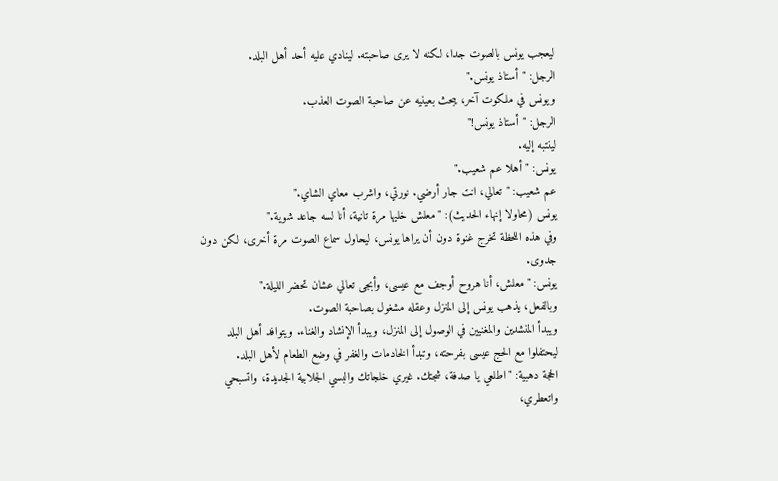ليعجب يونس بالصوت جدا، لكنه لا يرى صاحبته. لينادي عليه أحد أهل البلد.
الرجل: "أستاذ يونس."
ويونس في ملكوت آخر، يبحث بعينيه عن صاحبة الصوت العذب.
الرجل: "أستاذ يونس!"
لينتبه إليه.
يونس: "أهلا عم شعيب."
عم شعيب: "تعالي، انت جار أرضي. نورتي، واشرب معاي الشاي."
يونس (محاولا إنهاء الحديث): "معلش خليها مرة تانية، أنا لسه جاعد شوية."
وفي هذه اللحظة تخرج غنوة دون أن يراها يونس، ليحاول سماع الصوت مرة أخرى، لكن دون جدوى.
يونس: "معلش، أنا هروح أوجف مع عيسى، وأبجى تعالي عشان تحضر الليلة."
وبالفعل، يذهب يونس إلى المنزل وعقله مشغول بصاحبة الصوت.
ويبدأ المنشدين والمغنيين في الوصول إلى المنزل، ويبدأ الإنشاد والغناء. ويتوافد أهل البلد ليحتفلوا مع الحج عيسى بفرحته، وتبدأ الخادمات والغفر في وضع الطعام لأهل البلد.
الحجة دهبية: "اطلعي يا صدفة، شجتك. غيري خلجاتك والبسي الجلابية الجديدة، واتسبحي واتعطري،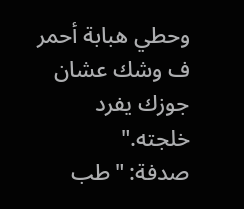وحطي هبابة أحمر ف وشك عشان جوزك يفرد خلجته."
صدفة: "طب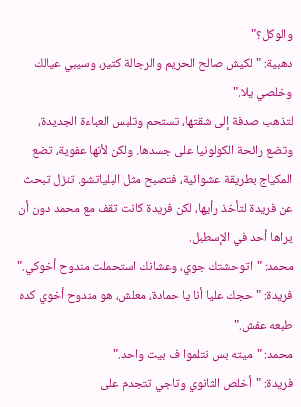والوكل؟"
دهبية: "لكيش صالح الحريم والرجالة كتير، وسيبي عيالك وخلصي يلا."
لتذهب صدفة إلى شقتها، تستحم وتلبس العباءة الجديدة، وتضع رائحة الكولونيا على جسدها. ولكن لأنها عفوية، تضع المكياج بطريقة عشوائية، فتصبح مثل البلياتشو. تنزل تبحث عن فريدة لتأخذ رأيها، لكن فريدة كانت تقف مع محمد دون أن يراها أحد في الإسطبل.
محمد: "اتوحشتك جوي، وعشانك استحملت مندوح أخوكي."
فريدة: "حجك عليا أنا يا حمادة، معلش، هو مندوح أخوي كده طبعه عفش."
محمد: "ميته بس نتلموا ف بيت واحد."
فريدة: "أخلص الثانوي وتاجي تتجدم على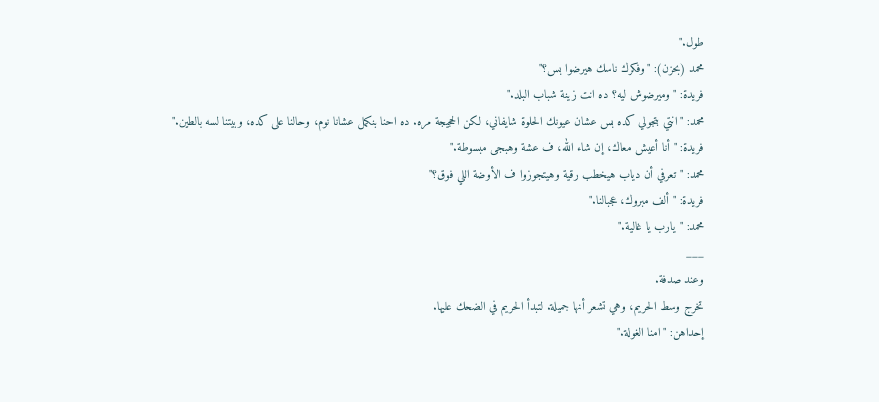طول."
محمد (بحزن): "وفكرك ناسك هيرضوا بس؟"
فريدة: "وميرضوش ليه؟ ده انت زينة شباب البلد."
محمد: "انتي بتجولي كده بس عشان عيونك الحلوة شايفاني، لكن الحجيجة مره. ده احنا بنكمل عشانا نوم، وحالنا على كده، وبيتنا لسه بالطين."
فريدة: "أنا أعيش معاك، إن شاء الله، ف عشة وهبجى مبسوطة."
محمد: "تعرفي أن دياب هيخطب رقية وهيتجوزوا ف الأوضة اللي فوق؟"
فريدة: "ألف مبروك، عجبالنا."
محمد: "يارب يا غالية."
___
وعند صدفة.
تخرج وسط الحريم، وهي تشعر أنها جميلة. لتبدأ الحريم في الضحك عليها.
إحداهن: "امنا الغولة."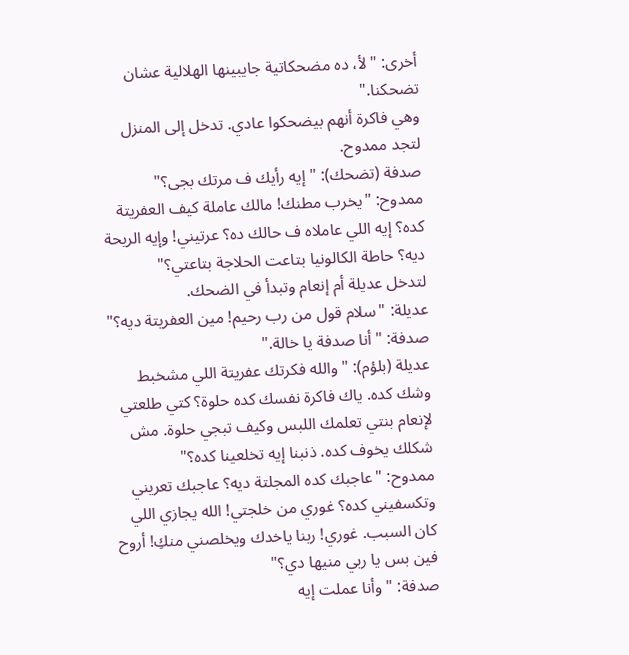أخرى: "لأ، ده مضحكاتية جايبينها الهلالية عشان تضحكنا."
وهي فاكرة أنهم بيضحكوا عادي. تدخل إلى المنزل لتجد ممدوح.
صدفة (تضحك): "إيه رأيك ف مرتك بجى؟"
ممدوح: "يخرب مطنك! مالك عاملة كيف العفريتة كده؟ إيه اللي عاملاه ف حالك ده؟ عرتيني! وإيه الريحة ديه؟ حاطة الكالونيا بتاعت الحلاجة بتاعتي؟"
لتدخل عديلة أم إنعام وتبدأ في الضحك.
عديلة: "سلام قول من رب رحيم! مين العفريتة ديه؟"
صدفة: "أنا صدفة يا خالة."
عديلة (بلؤم): "والله فكرتك عفريتة اللي مشخبط وشك كده. ياك فاكرة نفسك كده حلوة؟ كتي طلعتي لإنعام بنتي تعلمك اللبس وكيف تبجي حلوة. مش شكلك يخوف كده. ذنبنا إيه تخلعينا كده؟"
ممدوح: "عاجبك كده المجلتة ديه؟ عاجبك تعريني وتكسفيني كده؟ غوري من خلجتي! الله يجازي اللي كان السبب. غوري! ربنا ياخدك ويخلصني منكِ! أروح فين بس يا ربي منيها دي؟"
صدفة: "وأنا عملت إيه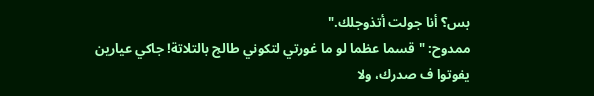بس؟ أنا جولت أتذوجلك."
ممدوح: "قسما عظما لو ما غورتي لتكوني طالج بالتلاتة! جاكي عيارين يفوتوا ف صدرك، ولا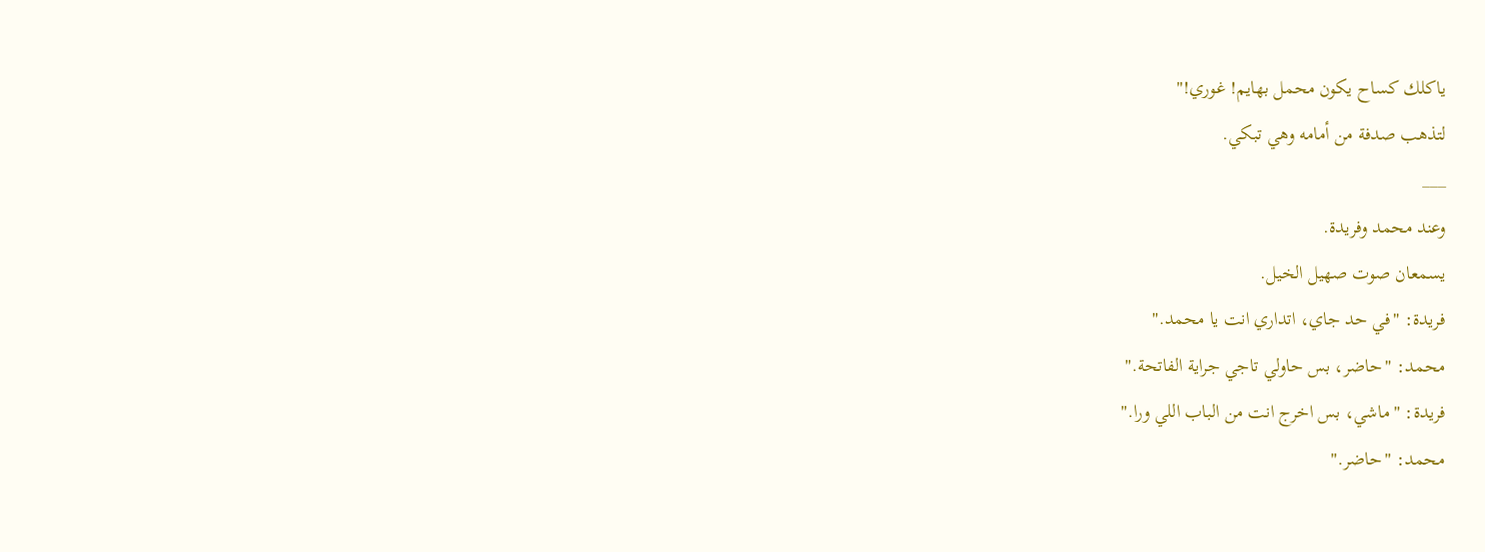ياكلك كساح يكون محمل بهايم! غوري!"
لتذهب صدفة من أمامه وهي تبكي.
___
وعند محمد وفريدة.
يسمعان صوت صهيل الخيل.
فريدة: "في حد جاي، اتداري انت يا محمد."
محمد: "حاضر، بس حاولي تاجي جراية الفاتحة."
فريدة: "ماشي، بس اخرج انت من الباب اللي ورا."
محمد: "حاضر."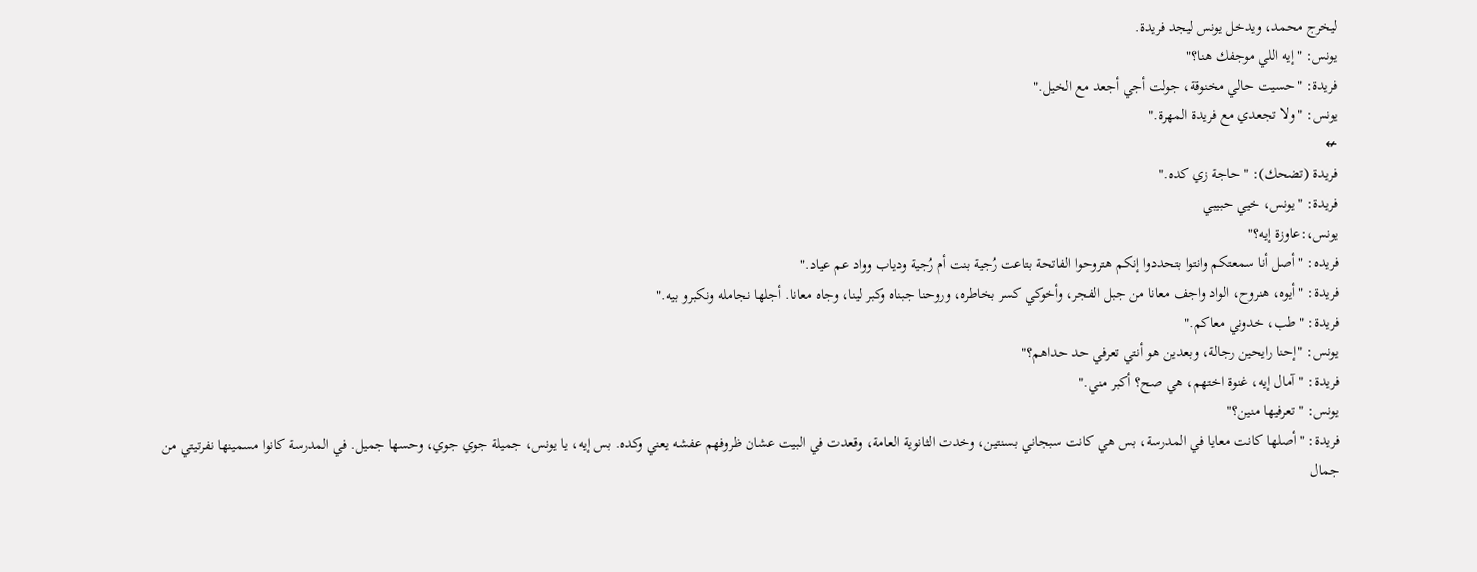ليخرج محمد، ويدخل يونس ليجد فريدة.
يونس: "إيه اللي موجفك هنا؟"
فريدة: "حسيت حالي مخنوقة، جولت أجي أجعد مع الخيل."
يونس: "ولا تجعدي مع فريدة المهرة."
↚
فريدة (تضحك): "حاجة زي كده."
فريدة: "يونس، خيي حبيبي
يونس،:عاوزة إيه؟"
فريده: "أصل أنا سمعتكم وانتوا بتحددوا إنكم هتروحوا الفاتحة بتاعت رُجية بنت أم رُجية ودياب وواد عم عياد."
فريدة: "أيوه، هنروح، الواد واجف معانا من جبل الفجر، وأخوكي كسر بخاطره، وروحنا جبناه وكبر لينا، وجاه معانا. أجلها نجامله ونكبرو بيه."
فريدة: "طب، خدوني معاكم."
يونس: "إحنا رايحين رجالة، وبعدين هو أنتي تعرفي حد حداهم؟"
فريدة: "آمال إيه، غنوة اختهم، هي صح؟ أكبر مني."
يونس: "تعرفيها منين؟"
فريدة: "أصلها كانت معايا في المدرسة، بس هي كانت سبجاني بسنتين، وخدت الثانوية العامة، وقعدت في البيت عشان ظروفهم عفشه يعني وكده. بس إيه، يا يونس، جميلة جوي جوي، وحسها جميل. في المدرسة كانوا مسمينها نفرتيتي من جمال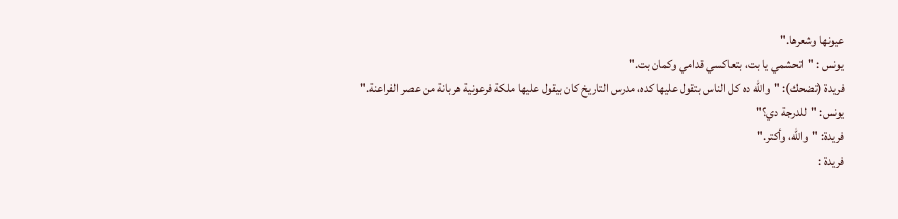عيونها وشعرها."
يونس : "اتحشمي يا بت، بتعاكسي قدامي وكمان بت."
فريدة (تضحك): "والله ده كل الناس بتقول عليها كده، مدرس التاريخ كان بيقول عليها ملكة فرعونية هربانة من عصر الفراعنة."
يونس: "للدرجة دي؟"
فريدة: "والله، وأكتر."
فريدة :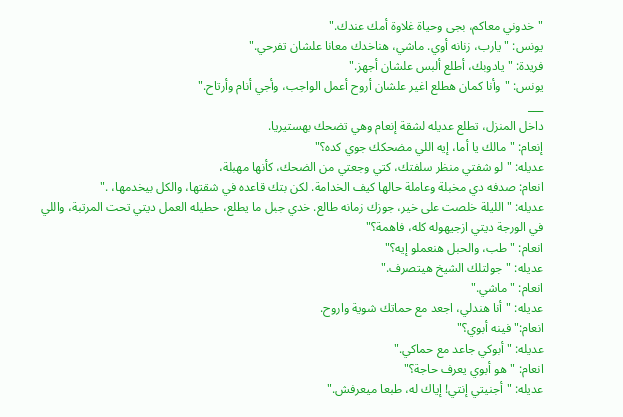"خدوني معاكم، بجى وحياة غلاوة أمك عندك."
يونس: "يارب، زنانه أوي. ماشي، هناخدك معانا علشان تفرحي."
فريدة: "يادوبك، أطلع ألبس علشان أجهز."
يونس: "وأنا كمان هطلع اغير علشان أروح أعمل الواجب، وأجي أنام وأرتاح."
___
داخل المنزل، تطلع عديله لشقة إنعام وهي تضحك بهستيريا.
إنعام: "مالك يا أما، إيه اللي مضحكك جوي كده؟"
عديله: "لو شفتي منظر سلفتك، كتي وجعتي من الضحك، كأنها مهبلة،
انعام: صدفه دي مخبلة وعاملة حالها كيف الخدامة. لكن بتك قاعده في شقتها، والكل بيخدمها، ."
عديله: "الليلة خلصت على خير، جوزك زمانه طالع. خدي جبل ما يطلع، حطيله العمل ديتي تحت المرتبة، واللي في الورجة ديتي ازجيهوله كله، فاهمة؟"
انعام: "طب، والحبل هنعملو إيه؟"
عديله: "جولتلك الشيخ هيتصرف."
انعام: "ماشي."
عديله: "أنا هندلي، اجعد مع حماتك شوية واروح.
انعام:"فينه أبوي؟"
عديله: "أبوكي جاعد مع حماكي."
انعام: "هو أبوي يعرف حاجة؟"
عديله: "أجنيتي إنتي! إياك له، طبعا ميعرفش."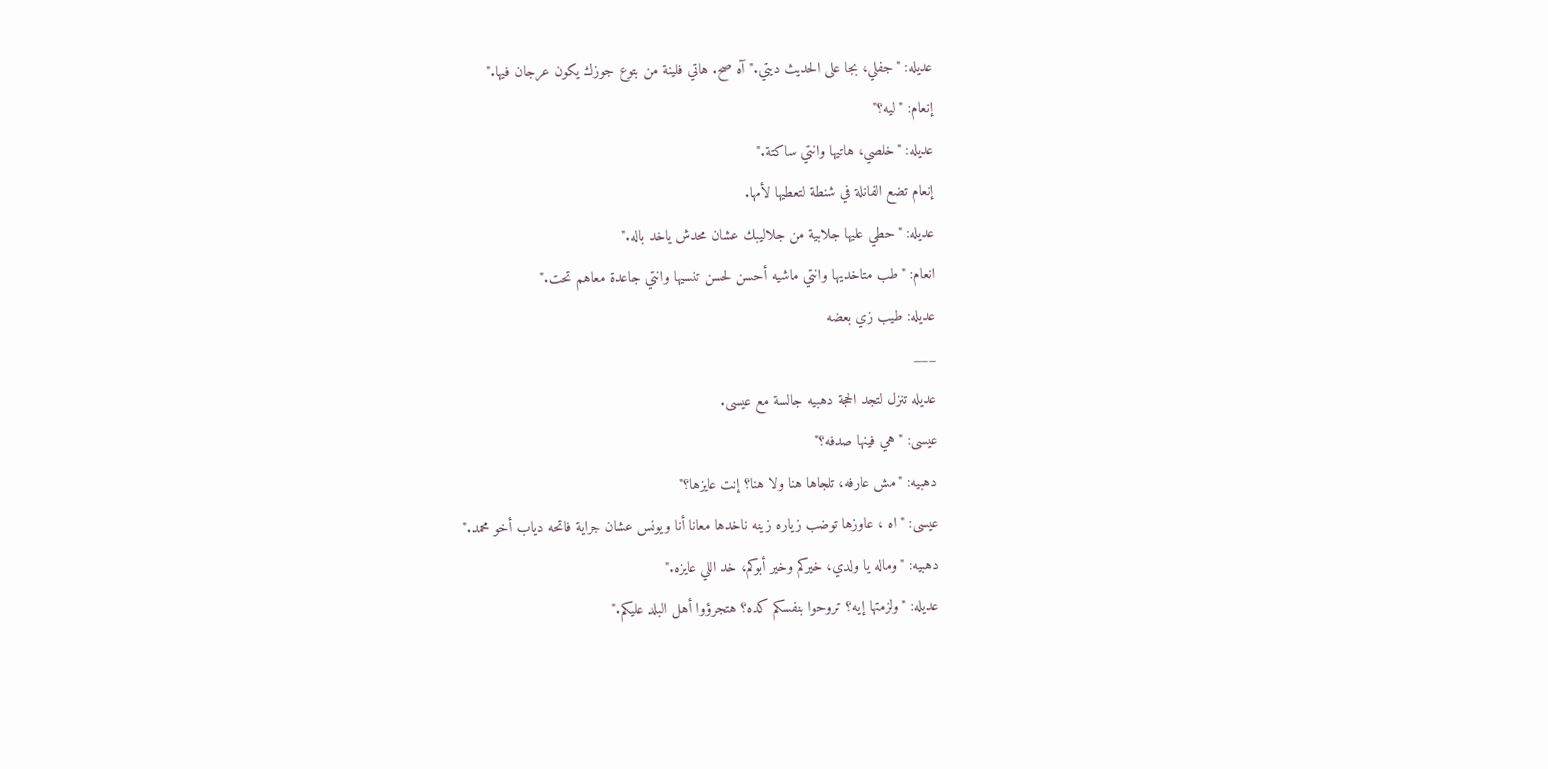عديله: "جفلي، بجا على الحديث ديتي." آه صح. هاتي فلينة من بتوع جوزك يكون عرجان فيها."
إنعام: "ليه؟"
عديله: "خلصي، هاتيها وانتي ساكتة."
إنعام تضع الفانلة في شنطة لتعطيها لأمها.
عديله: "حطي عليها جلابية من جلاليبك عشان محدش ياخد باله."
انعام: "طب متاخديها وانتي ماشيه أحسن لحسن تنسيها وانتي جاعدة معاهم تحت."
عديله: طيب زي بعضه
___
عديله تنزل لتجد الحجة دهبيه جالسة مع عيسى.
عيسى: "هي فينها صدفه؟"
دهبيه: "مش عارفه، تلجاها هنا ولا هنا؟ إنت عايزها؟"
عيسى: "اه ، عاوزها توضب زياره زينه ناخدها معانا أنا ويونس عشان جراية فاتحه دياب أخو محمد."
دهبيه: "وماله يا ولدي، خيركم وخير أبوكم، خد اللي عايزه."
عديله: "ولزمتها إيه؟ تروحوا بنفسكم كده؟ هتجرؤوا أهل البلد عليكم."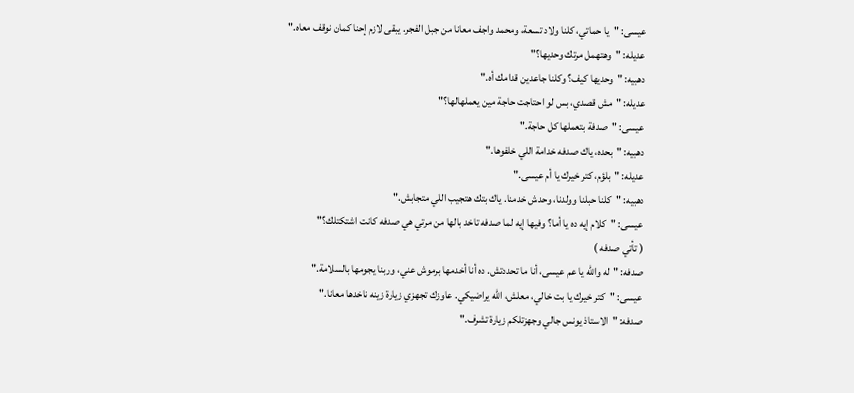عيسى: "يا حماتي، كلنا ولاد تسعة، ومحمد واجف معانا من جبل الفجر. يبقى لازم إحنا كمان نوقف معاه."
عديله: "وهتهمل مرتك وحديها؟"
دهبيه: "وحديها كيف؟ وكلنا جاعدين قدامك أه."
عديله: "مش قصدي، بس لو احتاجت حاجة مين يعملهالها؟"
عيسى: "صدفة بتعملها كل حاجة."
دهبيه: "بحده، ياك صدفه خدامة اللي خلفوها."
عديله: "بلؤم، كتر خيرك يا أم عيسى."
دهبيه: "كلنا حبلنا وولدنا، وحدش خدمنا. ياك بتك هتجيب اللي متجابش."
عيسى: "كلام إيه ده يا أما؟ وفيها إيه لما صدفه تاخد بالها من مرتي هي صدفه كانت اشتكتلك؟"
( تأتي صدفه )
صدفه: "له والله يا عم عيسى، أنا ما تحددتش. ده أنا أخدمها برموش عني، وربنا يجومها بالسلامة."
عيسى: "كتر خيرك يا بت خالي، معلش، الله يراضيكي. عاوزك تجهزي زيارة زينه ناخدها معانا."
صدفه: "الاستاذ يونس جالي وجهزتلكم زيارة تشرف."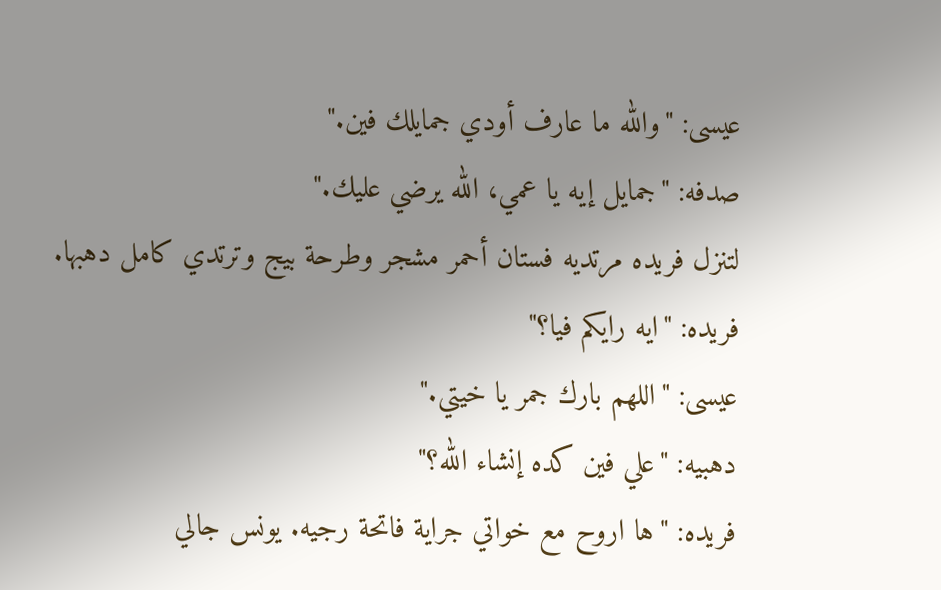عيسى: "والله ما عارف أودي جمايلك فين."
صدفه: "جمايل إيه يا عمي، الله يرضي عليك."
لتنزل فريده مرتديه فستان أحمر مشجر وطرحة بيج وترتدي كامل دهبها.
فريده: "ايه رايكم فيا؟"
عيسى: "اللهم بارك جمر يا خيتي."
دهبيه: "علي فين كده إنشاء الله؟"
فريده: "ها اروح مع خواتي جراية فاتحة رجيه. يونس جالي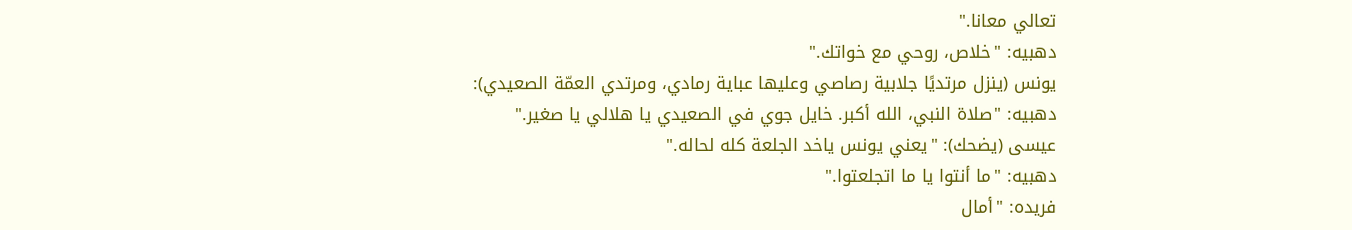تعالي معانا."
دهبيه: "خلاص، روحي مع خواتك."
يونس (ينزل مرتديًا جلابية رصاصي وعليها عباية رمادي، ومرتدي العمّة الصعيدي):
دهبيه: "صلاة النبي، الله أكبر. خايل جوي في الصعيدي يا هلالي يا صغير."
عيسى (يضحك): "يعني يونس ياخد الجلعة كله لحاله."
دهبيه: "ما أنتوا يا ما اتجلعتوا."
فريده: "أمال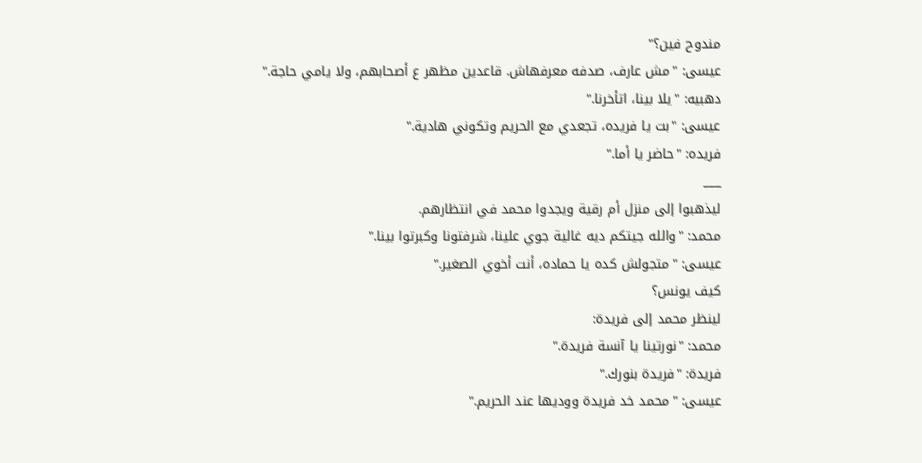مندوح فين؟"
عيسى: "مش عارف، صدفه معرفهاش. قاعدين مظهر ع أصحابهم، ولا يامي حاجة."
دهبيه: "يلا بينا، اتأخرنا."
عيسى: "بت يا فريده، تجعدي مع الحريم وتكوني هادية."
فريده: "حاضر يا أما."
___
ليذهبوا إلى منزل أم رقية ويجدوا محمد في انتظارهم.
محمد: "والله جيتكم ديه غالية جوي علينا، شرفتونا وكبرتوا بينا."
عيسى: "متجولش كده يا حماده، أنت أخوي الصغير."
كيف يونس؟
لينظر محمد إلى فريدة:
محمد: "نورتينا يا آنسة فريدة."
فريدة: "فريدة بنورك."
عيسى: "محمد خد فريدة ووديها عند الحريم."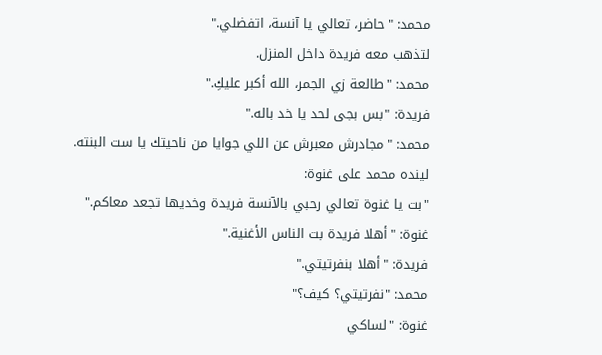محمد: "حاضر، تعالي يا آنسة، اتفضلي."
لتذهب معه فريدة داخل المنزل.
محمد: "طالعة زي الجمر، الله أكبر عليكِ."
فريدة: "بس بجى لحد يا خد باله."
محمد: "مجادرش معبرش عن اللي جوايا من ناحيتك يا ست البنته.
لينده محمد على غنوة:
"بت يا غنوة تعالي رحبي بالآنسة فريدة وخديها تجعد معاكم."
غنوة: "أهلا فريدة بت الناس الأغنية."
فريدة: "أهلا بنفرتيتي."
محمد: "نفرتيتي؟ كيف؟"
غنوة: "لساكي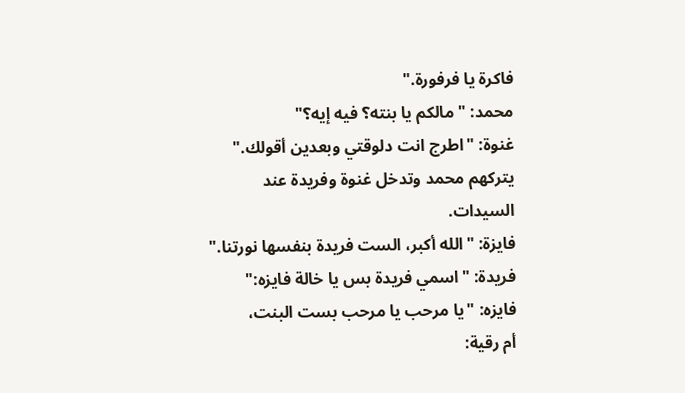فاكرة يا فرفورة."
محمد: "مالكم يا بنته؟ فيه إيه؟"
غنوة: "اطرج انت دلوقتي وبعدين أقولك."
يتركهم محمد وتدخل غنوة وفريدة عند السيدات.
فايزة: "الله أكبر، الست فريدة بنفسها نورتنا."
فريدة: "اسمي فريدة بس يا خالة فايزه:"
فايزه: "يا مرحب يا مرحب بست البنت،
أم رقية: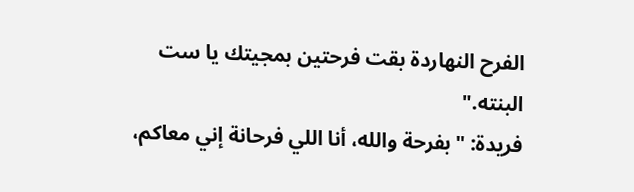الفرح النهاردة بقت فرحتين بمجيتك يا ست البنته."
فريدة: "بفرحة والله، أنا اللي فرحانة إني معاكم،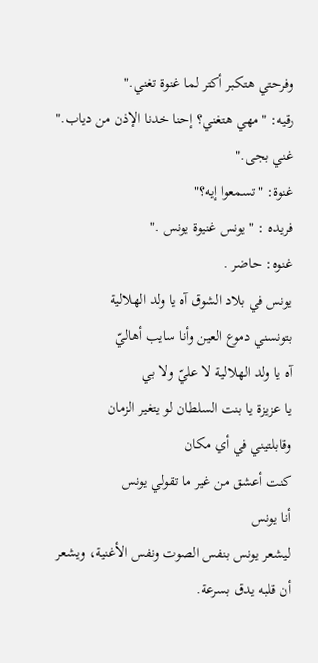وفرحتي هتكبر أكتر لما غنوة تغني."
رقيه: "مهي هتغني؟ إحنا خدنا الإذن من دياب." غني بجى."
غنوة: "تسمعوا إيه؟"
فريده : "يونس غنيوة يونس ."
غنوه: حاضر .
يونس في بلاد الشوق آه يا ولد الهلالية
بتونسني دموع العين وأنا سايب أهاليّ
آه يا ولد الهلالية لا عليّ ولا بي
يا عزيزة يا بنت السلطان لو يتغير الزمان
وقابلتيني في أي مكان
كنت أعشق من غير ما تقولي يونس
أنا يونس
ليشعر يونس بنفس الصوت ونفس الأغنية، ويشعر أن قلبه يدق بسرعة.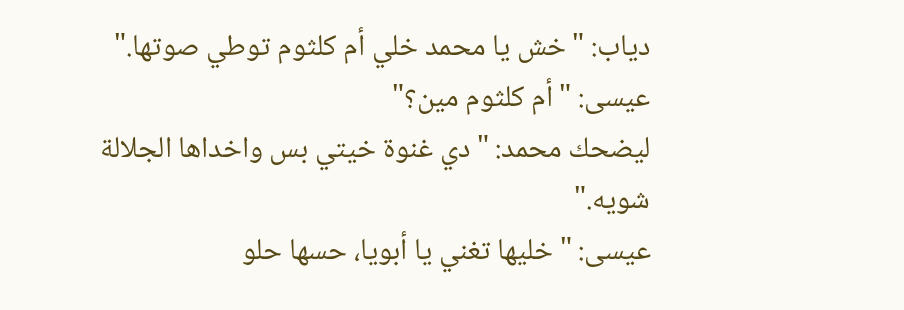دياب: "خش يا محمد خلي أم كلثوم توطي صوتها."
عيسى: "أم كلثوم مين؟"
ليضحك محمد: "دي غنوة خيتي بس واخداها الجلالة شويه."
عيسى: "خليها تغني يا أبويا، حسها حلو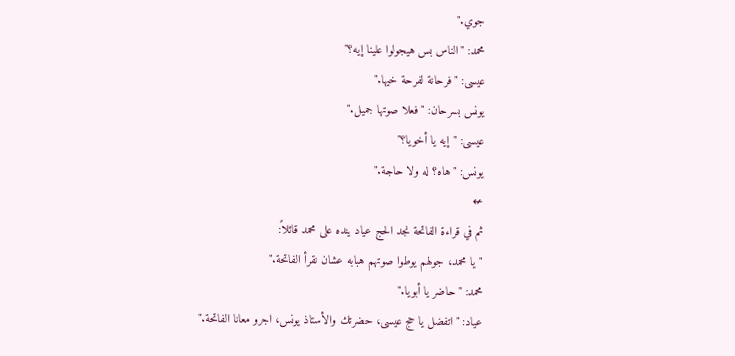جوي."
محمد: "الناس بس هيجولوا علينا إيه؟"
عيسى: "فرحانة لفرحة خيها."
يونس بسرحان: "فعلا صوتها جميل."
عيسى: "إيه يا أخويا؟"
يونس: "هاه؟ له ولا حاجة."
↚
ثم في قراءة الفاتحة نجد الحج عياد ينده على محمد قائلاً:
"يا محمد، جولهم يوطوا صوتهم هبابه عشان نقرأ الفاتحة."
محمد: "حاضر يا أبويا."
عياد: "اتفضل يا حج عيسى، حضرتك والأستاذ يونس، اجرو معانا الفاتحة."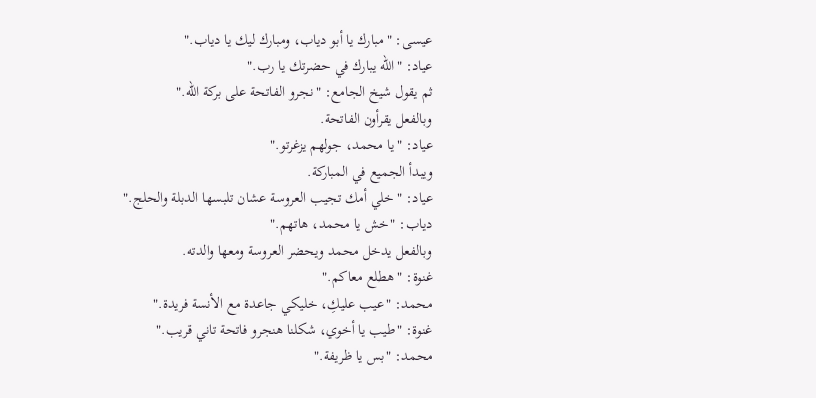عيسى: "مبارك يا أبو دياب، ومبارك ليك يا دياب."
عياد: "الله يبارك في حضرتك يا رب."
ثم يقول شيخ الجامع: "نجرو الفاتحة على بركة الله."
وبالفعل يقرأون الفاتحة.
عياد: "يا محمد، جولهم يزغرتو."
ويبدأ الجميع في المباركة.
عياد: "خلي أمك تجيب العروسة عشان تلبسها الدبلة والحلج."
دياب: "خش يا محمد، هاتهم."
وبالفعل يدخل محمد ويحضر العروسة ومعها والدته.
غنوة: "هطلع معاكم."
محمد: "عيب عليكِ، خليكي جاعدة مع الأنسة فريدة."
غنوة: "طيب يا أخوي، شكلنا هنجرو فاتحة تاني قريب."
محمد: "بس يا ظريفة."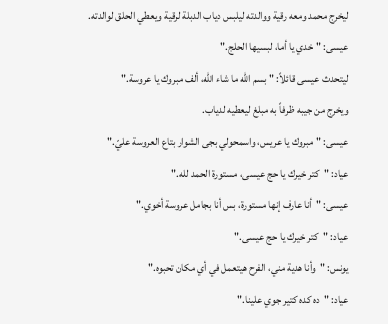ليخرج محمد ومعه رقية ووالدته ليلبس دياب الدبلة لرقية ويعطي الحلق لوالدته.
عيسى: "خدي يا أما، لبسيها الحلج."
ليتحدث عيسى قائلاً: "بسم الله ما شاء الله، ألف مبروك يا عروسة."
ويخرج من جيبه ظرفاً به مبلغ ليعطيه لدياب.
عيسى: "مبروك يا عريس، واسمحولي بجى الشوار بتاع العروسة عليّ."
عياد: "كتر خيرك يا حج عيسى، مستورة الحمد لله."
عيسى: "أنا عارف إنها مستورة، بس أنا بجامل عروسة أخوي."
عياد: "كتر خيرك يا حج عيسى."
يونس: "وأنا هدية مني، الفرح هيتعمل في أي مكان تحبوه."
عياد: "ده كده كتير جوي علينا."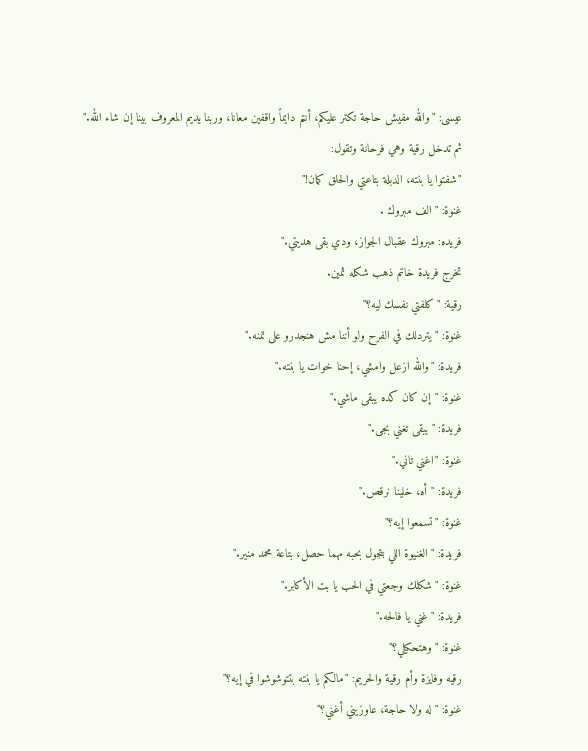عيسى: "والله مفيش حاجة تكتر عليكم، أنتم دايماً واقفين معانا، وربنا يديم المعروف بينا إن شاء الله."
ثم تدخل رقية وهي فرحانة وتقول:
"شفتوا يا بنته، الدبلة بتاعتي والحلق كمان!"
غنوة: " الف مبروك .
فريده: مبروك عقبال الجواز، ودي بقى هديتي."
تخرج فريدة خاتم ذهب شكله ثمين.
رقية: "كلفتي نفسك ليه؟"
غنوة: "يتردلك في الفرح ولو أننا مش هنجدرو على تمنه."
فريدة: "والله ازعل وامشي، إحنا خوات يا بنته."
غنوة: "إن كان كده يبقى ماشي."
فريدة: "يبقى تغني بجى."
غنوة: "اغني تاني."
فريدة: "أه، خلينا نرقص."
غنوة: "تسمعوا إيه؟"
فريدة: "الغنيوة اللي بتجول بحبه مهما حصل، بتاعة محمد منير."
غنوة: "شكلك وجعتي في الحب يا بت الأكابر."
فريدة: "غني يا فالحه."
غنوة: "وهتحكيلي؟"
رقيه وفايزة وأم رقية والحريم: "مالكم يا بنته بتتوشوشوا في إيه؟"
غنوة: "له ولا حاجة، عاوزيني أغني؟"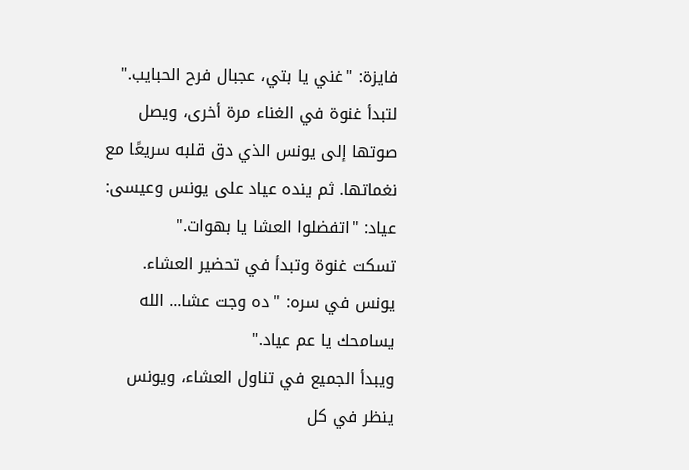فايزة: "غني يا بتي، عجبال فرح الحبايب."
لتبدأ غنوة في الغناء مرة أخرى، ويصل صوتها إلى يونس الذي دق قلبه سريعًا مع نغماتها. ثم ينده عياد على يونس وعيسى:
عياد: "اتفضلوا العشا يا بهوات."
تسكت غنوة وتبدأ في تحضير العشاء.
يونس في سره: "ده وجت عشا... الله يسامحك يا عم عياد."
ويبدأ الجميع في تناول العشاء، ويونس ينظر في كل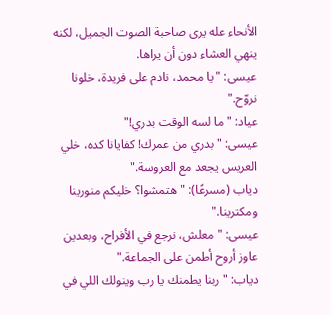الأنحاء عله يرى صاحبة الصوت الجميل، لكنه ينهي العشاء دون أن يراها.
عيسى: "يا محمد، نادم على فريدة، خلونا نروّح."
عياد: "ما لسه الوقت بدري!"
عيسى: "بدري من عمرك! كفايانا كده، خلي العريس يجعد مع العروسة."
دياب (مسرعًا): "هتمشوا؟ خليكم منورينا ومكترينا."
عيسى: "معلش، نرجع في الأفراح، وبعدين عاوز أروح أطمن على الجماعة."
دياب: "ربنا يطمنك يا رب وينولك اللي في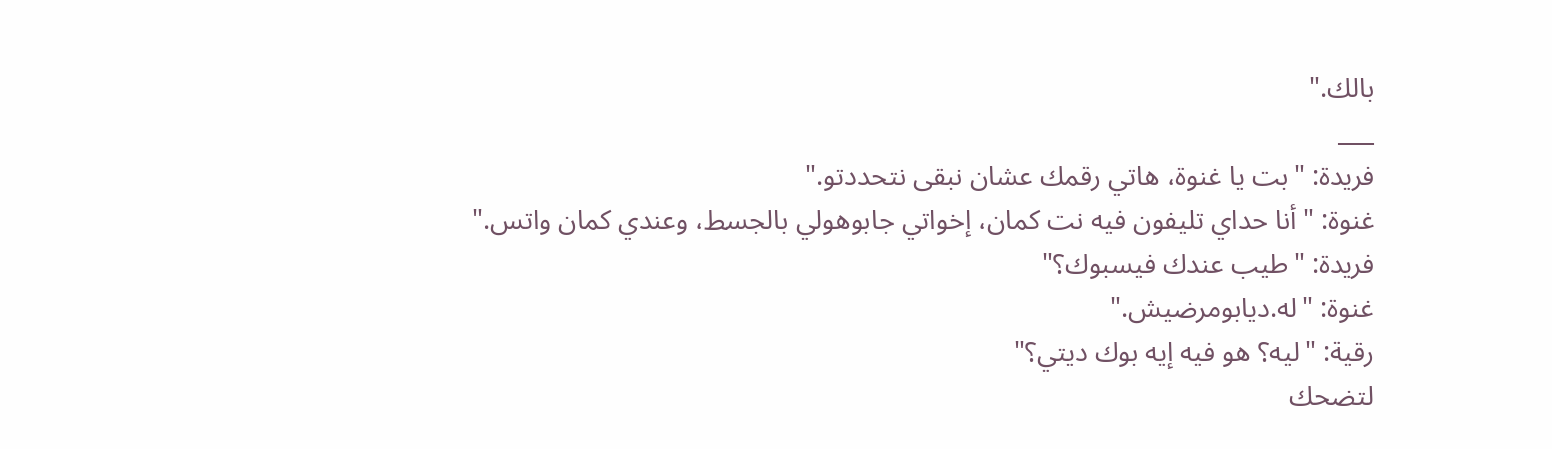بالك."
___
فريدة: "بت يا غنوة، هاتي رقمك عشان نبقى نتحددتو."
غنوة: "أنا حداي تليفون فيه نت كمان، إخواتي جابوهولي بالجسط، وعندي كمان واتس."
فريدة: "طيب عندك فيسبوك؟"
غنوة: "له.ديابومرضيش."
رقية: "ليه؟ هو فيه إيه بوك ديتي؟"
لتضحك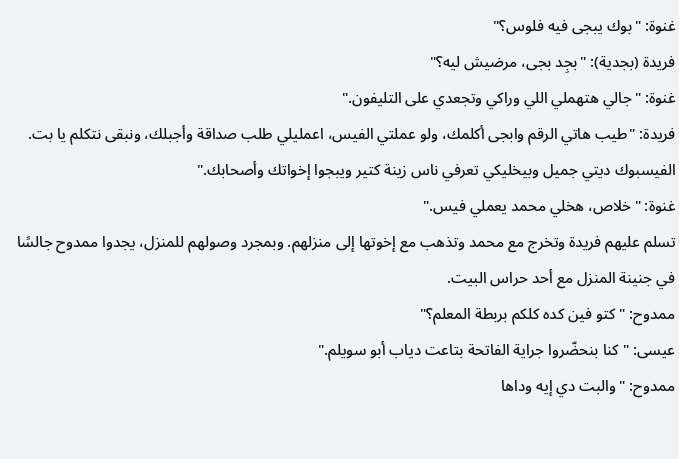غنوة: "بوك يبجى فيه فلوس؟"
فريدة (بجدية): "بجِد بجى، مرضيش ليه؟"
غنوة: "جالي هتهملي اللي وراكي وتجعدي على التليفون."
فريدة: "طيب هاتي الرقم وابجى أكلمك، ولو عملتي الفيس، اعمليلي طلب صداقة وأجبلك، ونبقى نتكلم يا بت. الفيسبوك ديتي جميل وبيخليكي تعرفي ناس زينة كتير ويبجوا إخواتك وأصحابك."
غنوة: "خلاص، هخلي محمد يعملي فيس."
تسلم عليهم فريدة وتخرج مع محمد وتذهب مع إخوتها إلى منزلهم. وبمجرد وصولهم للمنزل، يجدوا ممدوح جالسًا في جنينة المنزل مع أحد حراس البيت.
ممدوح: "كتو فين كده كلكم بربطة المعلم؟"
عيسى: "كنا بنحضّروا جراية الفاتحة بتاعت دياب أبو سويلم."
ممدوح: "والبت دي إيه وداها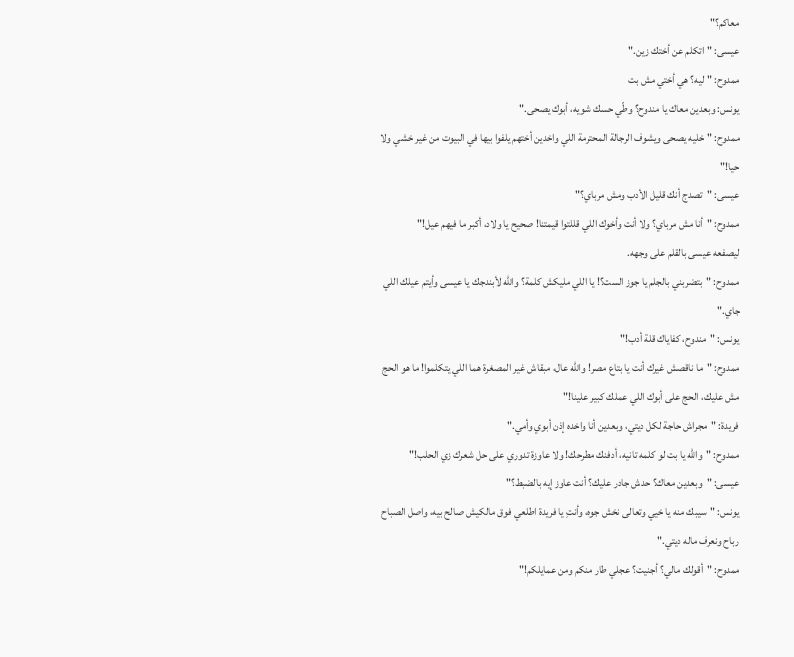معاكم؟"
عيسى: "اتكلم عن أختك زين."
ممدوح: "ليه؟ هي أختي مش بت
يونس: وبعدين معاك يا مندوح؟ وطّي حسك شويه، أبوك يصحى."
ممدوح: "خليه يصحى ويشوف الرجالة المحترمة اللي واخدين أختهم يلفوا بيها في البيوت من غير خشي ولا حيا!"
عيسى: "تصدج أنك قليل الأدب ومش مرباي؟"
ممدوح: "أنا مش مرباي؟ ولا أنت وأخوك اللي قللتوا قيمتنا! صحيح يا ولاد، أكبر ما فيهم عيل!"
ليصفعه عيسى بالقلم على وجهه.
ممدوح: "بتضربني بالجلم يا جوز الست؟! يا اللي مليكش كلمة؟ والله لأبندجك يا عيسى وأيتم عيلك اللي جاي."
يونس: "مندوح، كفاياك قلة أدب!"
ممدوح: "ما ناقصش غيرك أنت يا بتاع مصر! والله عال، مبقاش غير المصغرة هما اللي يتكلموا! ما هو الحج مش عليك، الحج على أبوك اللي عملك كبير علينا!"
فريدة: "مجراش حاجة لكل ديتي، وبعدين أنا واخده إذن أبوي وأمي."
ممدوح: "والله يا بت لو كلمه تانيه، أدفنك مطرحك! ولا عاوزة تدوري على حل شعرك زي الحلب!"
عيسى: "وبعدين معاك؟ حدش جادر عليك؟ أنت عاوز إيه بالضبط؟"
يونس: "سيبك منه يا خيي وتعالى نخش جوه، وأنتِ يا فريدة اطلعي فوق مالكيش صالح بيه، واصل الصباح رباح ونعرف ماله ديتي."
ممدوح: "أقولك مالي؟ أجنيت؟ عجلي طار منكم ومن عمايلكم!"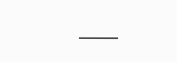___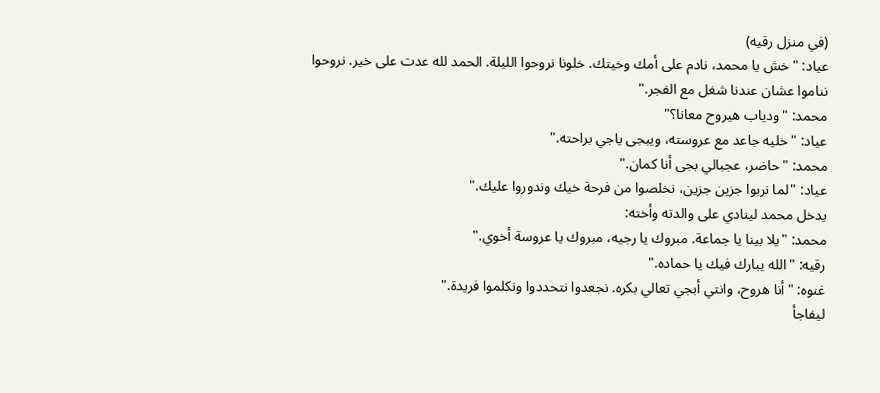(في منزل رقيه)
عياد: "خش يا محمد، نادم على أمك وخيتك. خلونا نروحوا الليلة. الحمد لله عدت على خير. نروحوا نناموا عشان عندنا شغل مع الفجر."
محمد: "ودياب هيروح معانا؟"
عياد: "خليه جاعد مع عروسته، ويبجى ياجي براحته."
محمد: "حاضر، عجبالي بجى أنا كمان."
عياد: "لما نربوا جزين جزين، نخلصوا من فرحة خيك وندوروا عليك."
يدخل محمد لينادي على والدته وأخته:
محمد: "يلا بينا يا جماعة. مبروك يا رجيه، مبروك يا عروسة أخوي."
رقيه: "الله يبارك فيك يا حماده."
غنوه: "أنا هروح، وانتي أبجي تعالي بكره. نجعدوا نتحددوا ونكلموا فريدة."
ليفاجأ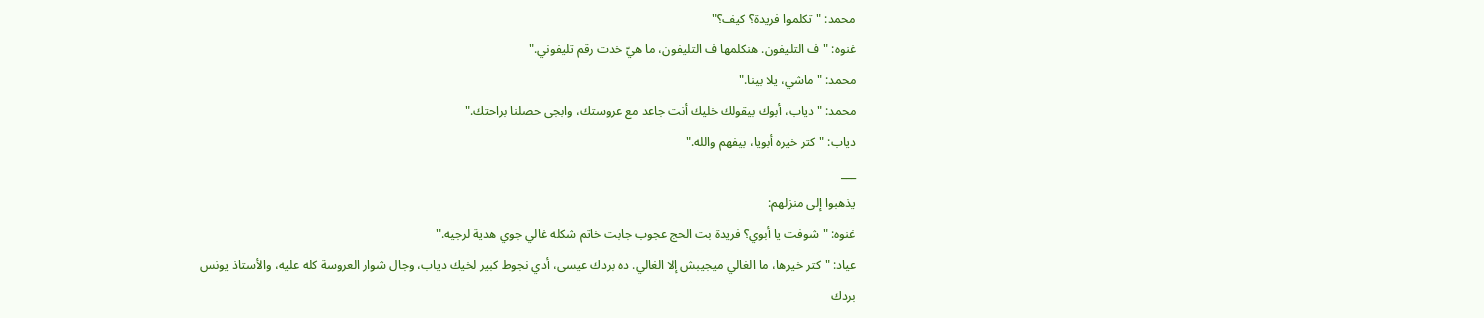محمد: "تكلموا فريدة؟ كيف؟"
غنوه: "ف التليفون. هنكلمها ف التليفون، ما هيّ خدت رقم تليفوني."
محمد: "ماشي، يلا بينا."
محمد: "دياب، أبوك بيقولك خليك أنت جاعد مع عروستك، وابجى حصلنا براحتك."
دياب: "كتر خيره أبويا، بيفهم والله."
___
يذهبوا إلى منزلهم:
غنوه: "شوفت يا أبوي؟ فريدة بت الحج عجوب جابت خاتم شكله غالي جوي هدية لرجيه."
عياد: "كتر خيرها، ما الغالي ميجيبش إلا الغالي. ده بردك عيسى، أدي نجوط كبير لخيك دياب، وجال شوار العروسة كله عليه، والأستاذ يونس بردك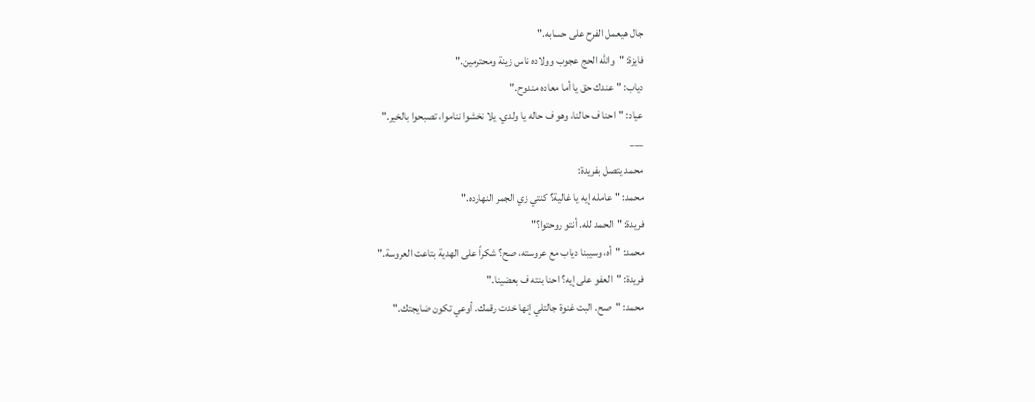جال هيعمل الفرح على حسابه."
فايزة: "والله الحج عجوب وولاده ناس زينة ومحترمين."
دياب: "عندك حق يا أما معاده مندوح."
عياد: "احنا ف حالنا، وهو ف حاله يا ولدي. يلا نخشوا نناموا، تصبحوا بالخير."
___
محمد يتصل بفريدة:
محمد: "عامله إيه يا غالية؟ كنتي زي الجمر النهارده."
فريدة: "الحمد لله. أنتو روحتوا؟"
محمد: "أه، وسيبنا دياب مع عروسته، صح؟ شكراً على الهدية بتاعت العروسة."
فريدة: "العفو على إيه؟ احنا بنته ف بعضينا."
محمد: "صح. البت غنوة جالتلي إنها خدت رقمك. أوعي تكون ضايجتك."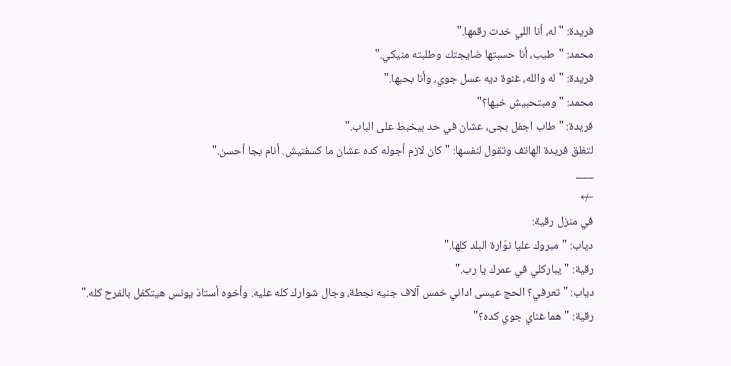فريدة: "له، أنا اللي خدت رقمها."
محمد: "طيب، أنا حسبتها ضايجتك وطلبته منيكي."
فريدة: "له والله، غنوة ديه عسل جوي، وأنا بحبها."
محمد: "ومبتحبيش خيها؟"
فريدة: "طاب اجفل بجى، عشان في حد بيخبط على الباب."
لتغلق فريدة الهاتف وتقول لنفسها: "كان لازم أجوله كده عشان ما كسفنيش. أنام بجا أحسن."
___
↚
في منزل رقية:
دياب: "مبروك عليا نوّارة البلد كلها."
رقية: "يباركلي في عمرك يا رب."
دياب: "تعرفي؟ الحج عيسى اداني خمس آلاف جنيه نجطة، وجال شوارك كله عليه. وأخوه أستاذ يونس هيتكفل بالفرح كله."
رقية: "هما غناي جوي كده؟"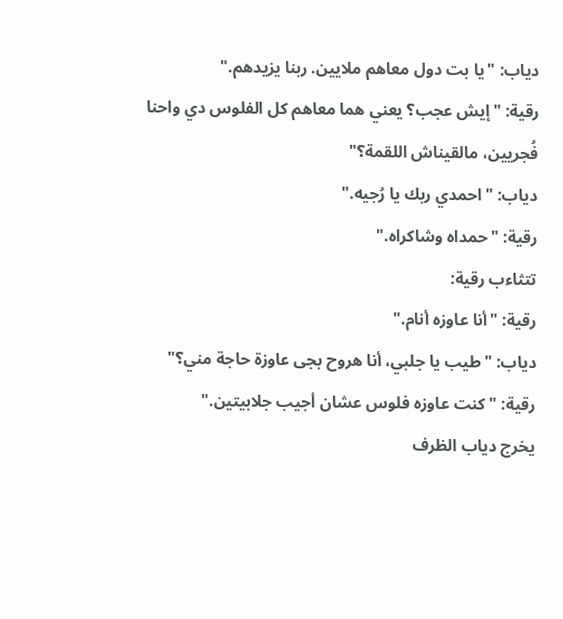دياب: "يا بت دول معاهم ملايين. ربنا يزيدهم."
رقية: "إيش عجب؟ يعني هما معاهم كل الفلوس دي واحنا فُجريين، مالقيناش اللقمة؟"
دياب: "احمدي ربك يا رُجيه."
رقية: "حمداه وشاكراه."
تتثاءب رقية:
رقية: "أنا عاوزه أنام."
دياب: "طيب يا جلبي، أنا هروح بجى عاوزة حاجة مني؟"
رقية: "كنت عاوزه فلوس عشان أجيب جلابيتين."
يخرج دياب الظرف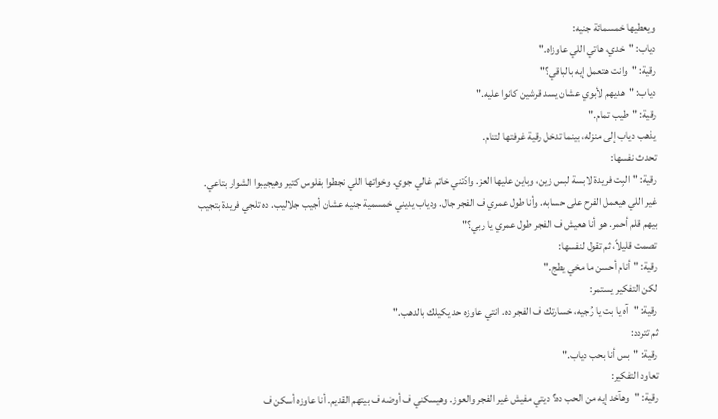ويعطيها خمسمائة جنيه:
دياب: "خدي، هاتي اللي عاوزاه."
رقية: "وانت هتعمل إيه بالباقي؟"
دياب: "هديهم لأبوي عشان يسد قرشين كانوا عليه."
رقية: "طيب تمام."
يذهب دياب إلى منزله، بينما تدخل رقية غرفتها لتنام.
تحدث نفسها:
رقية: "البِت فريدة لابسة لبس زين، وباين عليها العز. وادّتني خاتم غالي جوي. وخواتها اللي نجطوا بفلوس كتير وهيجيبوا الشوار بتاعي. غير اللي هيعمل الفرح على حسابه. وأنا طول عمري ف الفجر جال. ودياب يديني خمسمية جنيه عشان أجيب جلاليب. ده تلجي فريدة بتجيب بيهم قلم أحمر. هو أنا هعيش ف الفجر طول عمري يا ربي؟"
تصمت قليلاً، ثم تقول لنفسها:
رقية: "أنام أحسن ما مخي يطج."
لكن التفكير يستمر:
رقية: "آه يا بت يا رُجيه، خسارتك ف الفجر ده. انتي عاوزه حد يكيلك بالدهب."
ثم تتردد:
رقية: "بس أنا بحب دياب."
تعاود التفكير:
رقية: "وهآخد إيه من الحب ده؟ ديتي مفيش غير الفجر والعوز. وهيسكني ف أوضه ف بيتهم القديم. أنا عاوزه أسكن ف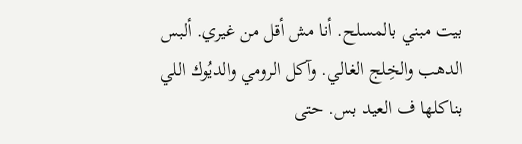بيت مبني بالمسلح. أنا مش أقل من غيري. ألبس الدهب والخِلج الغالي. وآكل الرومي والديُوك اللي بناكلها ف العيد بس. حتى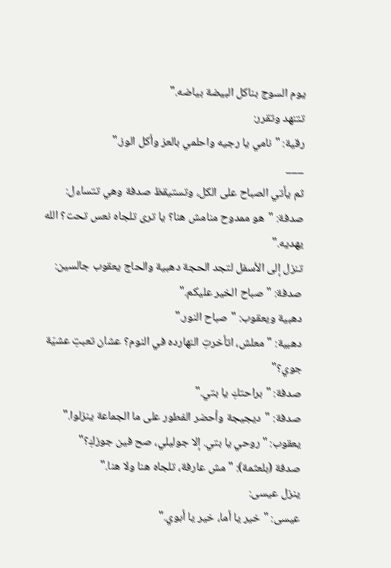يوم السوج بناكل البيضة بياضه."
تتنهد وتقرر:
رقية: "نامي يا رجيه واحلمي بالعز وأكل الوز."
___
ثم يأتي الصباح على الكل، وتستيقظ صدفة وهي تتساءل:
صدفة: "هو ممدوح منامش هنا؟ يا ترى تلجاه نعس تحت؟ الله يهديه."
تنزل إلى الأسفل لتجد الحجة دهبية والحاج يعقوب جالسين:
صدفة: "صباح الخير عليكم."
دهبية ويعقوب: "صباح النور."
دهبية: "معلش، اتأخرتِ النهارده في النوم؟ عشان تعبتِ عشيّة جوي؟"
صدفة: "براحتكِ يا بتي."
صدفة: "ديجيجة وأحضر الفطور على ما الجماعة ينزلوا."
يعقوب: "روحي يا بتي. إلا جوليلي، صح فين جوزكِ؟"
صدفة (بلعثمة): "مش عارفة، تلجاه هنا ولا هنا."
ينزل عيسى:
عيسى: "خير يا أما، خير يا أبوي."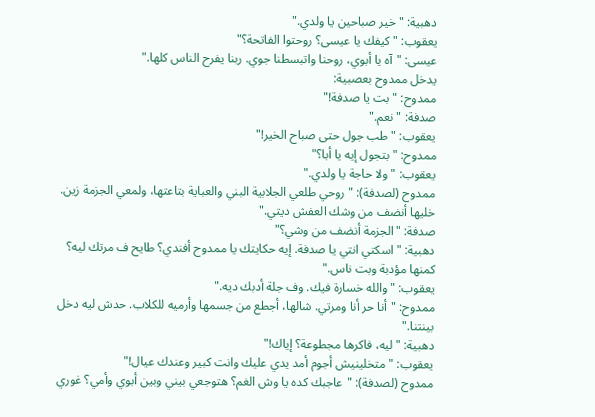دهبية: "خير صباحين يا ولدي."
يعقوب: "كيفك يا عيسى؟ روحتوا الفاتحة؟"
عيسى: "آه يا أبوي، روحنا واتبسطنا جوي. ربنا يفرح الناس كلها."
يدخل ممدوح بعصبية:
ممدوح: "بت يا صدفة!"
صدفة: "نعم."
يعقوب: "طب جول حتى صباح الخير!"
ممدوح: "بتجول إيه يا أبا؟"
يعقوب: "ولا حاجة يا ولدي."
ممدوح (لصدفة): "روحي طلعي الجلابية البني والعباية بتاعتها، ولمعي الجزمة زين. خليها أنضف من وشك العفش ديتي."
صدفة: "الجزمة أنضف من وشي؟"
دهبية: "اسكتي انتي يا صدفة. إيه حكايتك يا ممدوح أفندي؟ طايح ف مرتك ليه؟ كمنها مؤدبة وبت ناس."
يعقوب: "والله خسارة فيك. وف جلة أدبك ديه."
ممدوح: "أنا حر أنا ومرتي. شالها، أجطع من جسمها وأرميه للكلاب. حدش ليه دخل بينتنا."
دهبية: "ليه، فاكرها مجطوعة؟ إياك!"
يعقوب: "متخلينيش أجوم أمد يدي عليك وانت كبير وعندك عيال!"
ممدوح (لصدفة): "عاجبك كده يا وش الغم؟ هتوجعي بيني وبين أبوي وأمي؟ غوري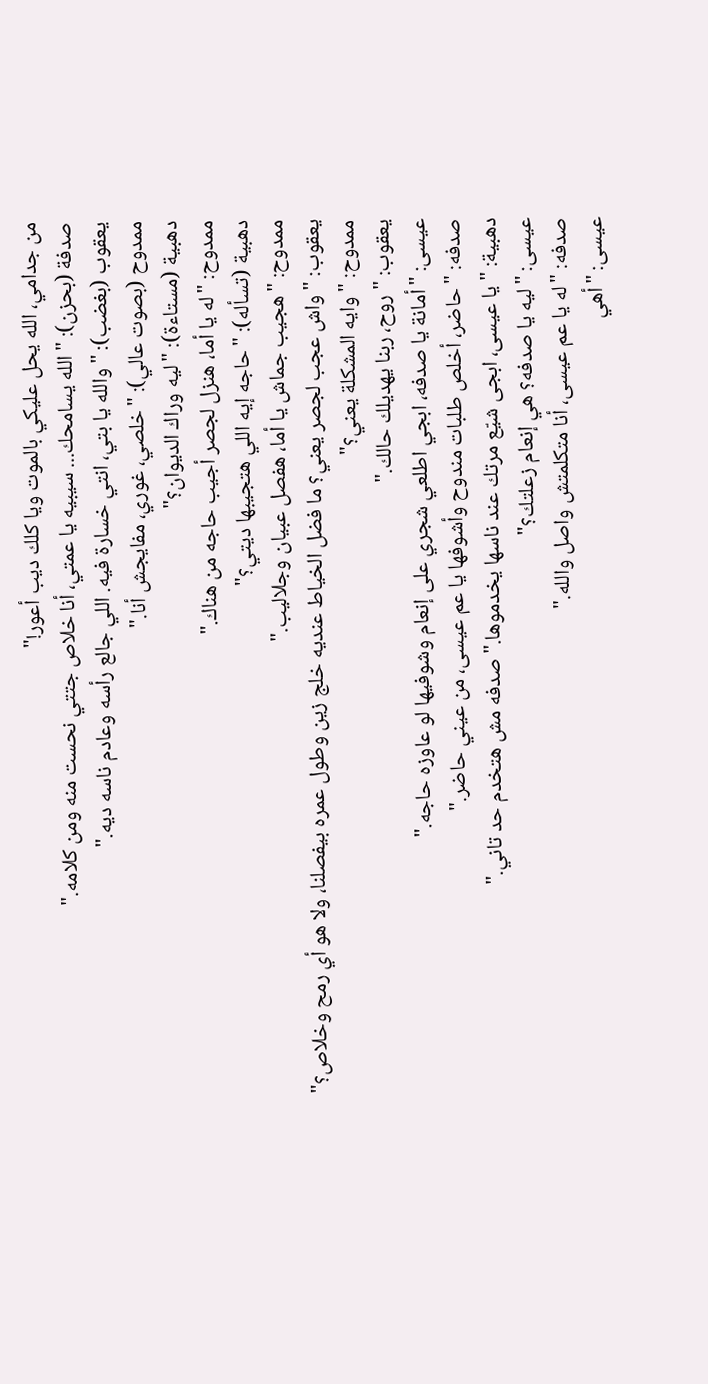من جدامي، الله يحل عليكي بالموت ويا كلك ديب أعور!"
صدفة (بحزن): "الله يسامحك... سيبيه يا عمتي، أنا خلاص جتتي نحست منه ومن كلامه."
يعقوب (بغضب): "والله يا بتي، انتي خسارة فيه. اللي جالع رأسه وعادم ناسه ديه."
ممدوح (بصوت عالي): "خلصي، غوري، مفايجش أنا."
دهبية (مستاءة): "ليه وراك الديوان؟"
ممدوح: "له يا أما، هنزل لجصر أجيب حاجه من هناك."
دهبية (تسأله): "حاجه إيه اللي هتجيبها ديتي؟"
ممدوح: "هجيب جماش يا أما، هفصل عبيان وجلاليب."
يعقوب: "واش عجب لجصر يعني؟ ما فضل الخياط عنديه خلج زين وطول عمره بيفصلنا، ولا هو أي رمح وخلاص؟"
ممدوح: "وايه المشكلة يعني؟"
يعقوب: "روح، ربنا يهديلك حالك."
عيسى: "أمانة يا صدفه، ابجي اطلعي شجري على إنعام وشوفيها لو عاوزه حاجه."
صدفه: "حاضر، أخلص طلبات مندوح وأشوفها يا عم عيسى، من عيني حاضر."
دهبية: "يا عيسى، ابجى شيّع مرتك عند ناسها يخدموها." صدفه مش هتخدم حد تاني."
عيسى: "ليه يا صدفه؟ هي إنعام زعلتك؟"
صدفه: "له يا عم عيسى، أنا متكلمتش واصل والله."
عيسى: "أهي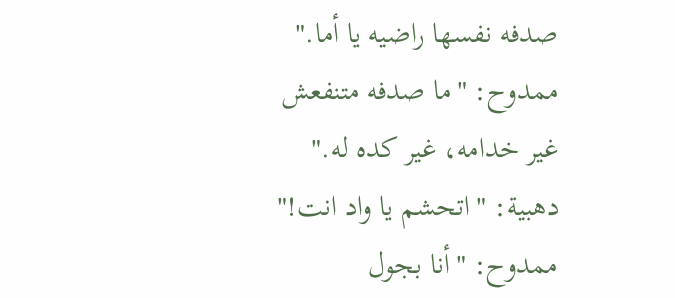صدفه نفسها راضيه يا أما."
ممدوح: "ما صدفه متنفعش غير خدامه، غير كده له."
دهبية: "اتحشم يا واد انت!"
ممدوح: "أنا بجول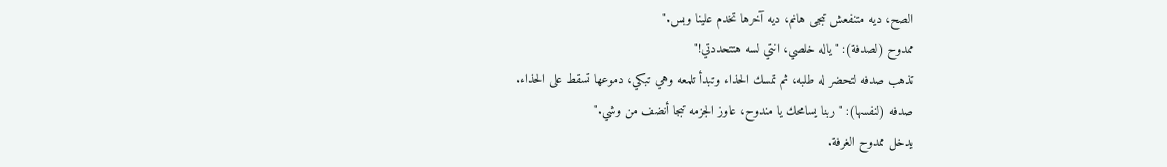الصح، ديه متنفعش تبجى هانم، ديه آخرها تخدم علينا وبس."
ممدوح (لصدفة): "ياله خلصي، انتي لسه هتتحددتي!"
تذهب صدفه لتحضر له طلبه، ثم تمسك الحذاء وتبدأ تلمعه وهي تبكي، دموعها تسقط على الحذاء.
صدفه (لنفسها): "ربنا يسامحك يا مندوح، عاوز الجزمه تبجا أنضف من وشي."
يدخل ممدوح الغرفة.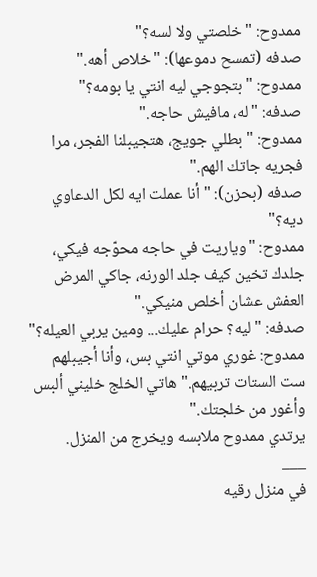ممدوح: "خلصتي ولا لسه؟"
صدفه (تمسح دموعها): "خلاص أهه."
ممدوح: "بتجوجي ليه انتي يا بومه؟"
صدفه: "له، مافيش حاجه."
ممدوح: "بطلي جويج، هتجيبلنا الفجر، مرا فجريه جاتك الهم."
صدفه (بحزن): "أنا عملت ايه لكل الدعاوي ديه؟"
ممدوح: "وياريت في حاجه محوّجه فيكي، جلدك تخين كيف جلد الورنه، جاكي المرض العفش عشان أخلص منيكي."
صدفه: "ليه؟ حرام عليك... ومين يربي العيله؟"
ممدوح: غوري موتي انتي بس، وأنا أجيبلهم ست الستات تربيهم." هاتي الخلج خليني ألبس وأغور من خلجتك."
يرتدي ممدوح ملابسه ويخرج من المنزل.
___
في منزل رقيه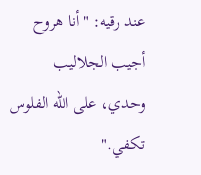عند رقيه: "أنا هروح أجيب الجلاليب وحدي، على الله الفلوس تكفي."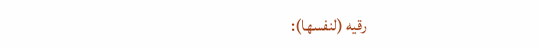رقيه (لنفسها):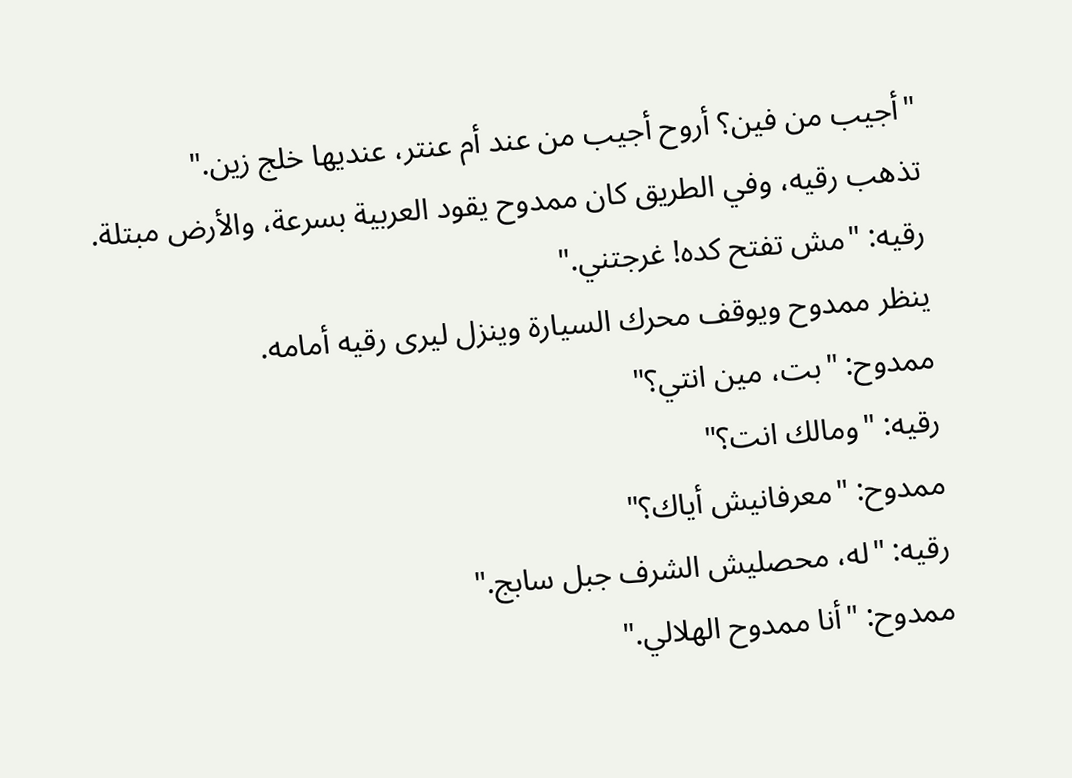"أجيب من فين؟ أروح أجيب من عند أم عنتر، عنديها خلج زين."
تذهب رقيه، وفي الطريق كان ممدوح يقود العربية بسرعة، والأرض مبتلة.
رقيه: "مش تفتح كده! غرجتني."
ينظر ممدوح ويوقف محرك السيارة وينزل ليرى رقيه أمامه.
ممدوح: "بت، مين انتي؟"
رقيه: "ومالك انت؟"
ممدوح: "معرفانيش أياك؟"
رقيه: "له، محصليش الشرف جبل سابج."
ممدوح: "أنا ممدوح الهلالي."